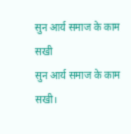सुन आर्य समाज के काम सखी
सुन आर्य समाज के काम सखी।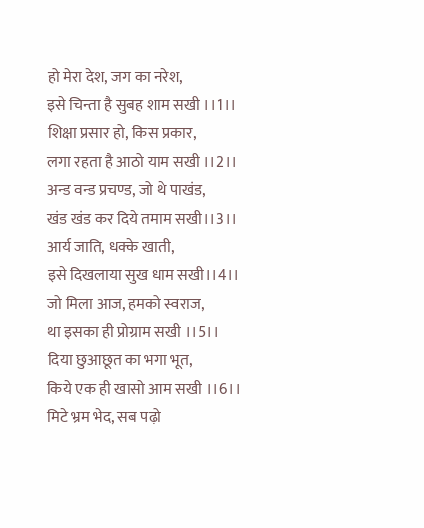हो मेरा देश, जग का नरेश,
इसे चिन्ता है सुबह शाम सखी ।।1।।
शिक्षा प्रसार हो, किस प्रकार,
लगा रहता है आठो याम सखी ।।2।।
अन्ड वन्ड प्रचण्ड, जो थे पाखंड,
खंड खंड कर दिये तमाम सखी।।3।।
आर्य जाति, धक्के खाती,
इसे दिखलाया सुख धाम सखी।।4।।
जो मिला आज, हमको स्वराज,
था इसका ही प्रोग्राम सखी ।।5।।
दिया छुआछूत का भगा भूत,
किये एक ही खासो आम सखी ।।6।।
मिटे भ्रम भेद, सब पढ़ो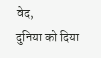वेद,
दुनिया को दिया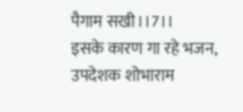पैगाम सखी।।7।।
इसके कारण गा रहे भजन,
उपदेशक शोभाराम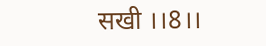सखी ।।8।।